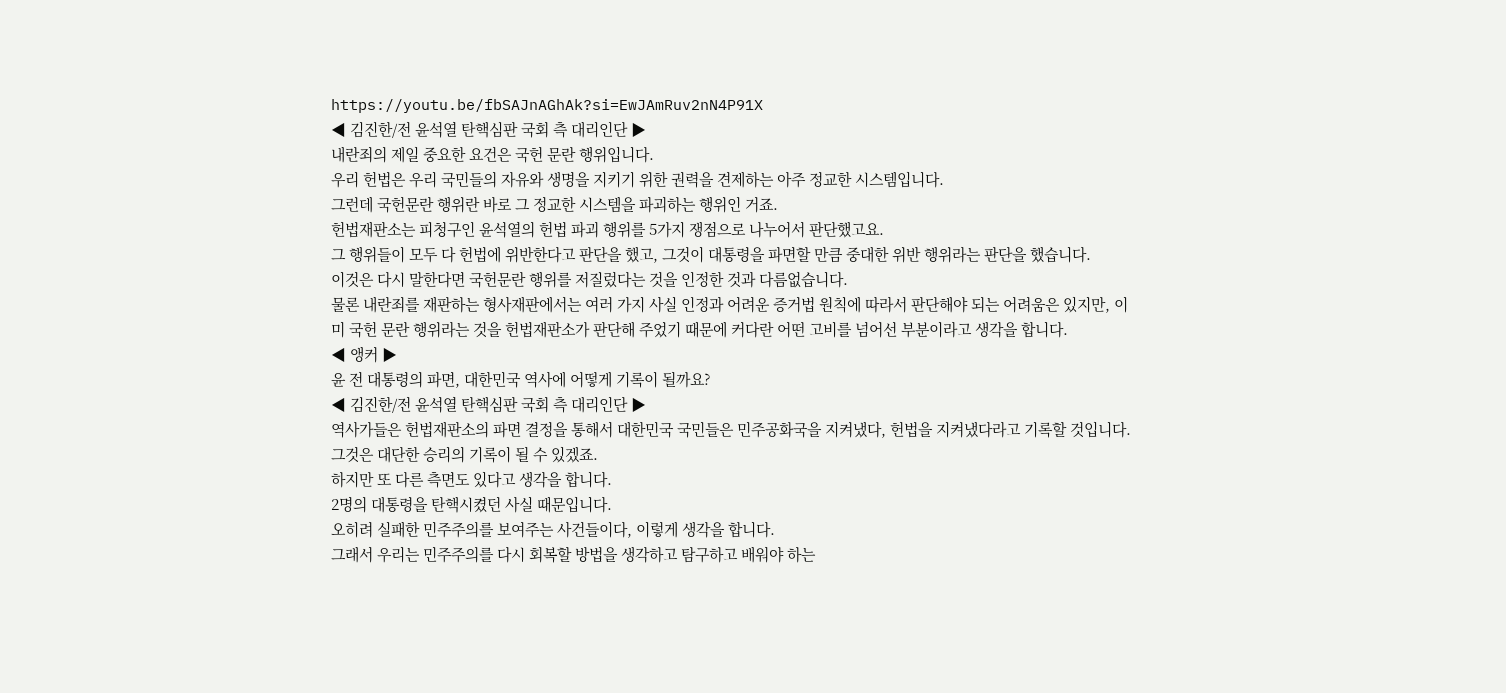https://youtu.be/fbSAJnAGhAk?si=EwJAmRuv2nN4P91X
◀ 김진한/전 윤석열 탄핵심판 국회 측 대리인단 ▶
내란죄의 제일 중요한 요건은 국헌 문란 행위입니다.
우리 헌법은 우리 국민들의 자유와 생명을 지키기 위한 권력을 견제하는 아주 정교한 시스템입니다.
그런데 국헌문란 행위란 바로 그 정교한 시스템을 파괴하는 행위인 거죠.
헌법재판소는 피청구인 윤석열의 헌법 파괴 행위를 5가지 쟁점으로 나누어서 판단했고요.
그 행위들이 모두 다 헌법에 위반한다고 판단을 했고, 그것이 대통령을 파면할 만큼 중대한 위반 행위라는 판단을 했습니다.
이것은 다시 말한다면 국헌문란 행위를 저질렀다는 것을 인정한 것과 다름없습니다.
물론 내란죄를 재판하는 형사재판에서는 여러 가지 사실 인정과 어려운 증거법 원칙에 따라서 판단해야 되는 어려움은 있지만, 이미 국헌 문란 행위라는 것을 헌법재판소가 판단해 주었기 때문에 커다란 어떤 고비를 넘어선 부분이라고 생각을 합니다.
◀ 앵커 ▶
윤 전 대통령의 파면, 대한민국 역사에 어떻게 기록이 될까요?
◀ 김진한/전 윤석열 탄핵심판 국회 측 대리인단 ▶
역사가들은 헌법재판소의 파면 결정을 통해서 대한민국 국민들은 민주공화국을 지켜냈다, 헌법을 지켜냈다라고 기록할 것입니다.
그것은 대단한 승리의 기록이 될 수 있겠죠.
하지만 또 다른 측면도 있다고 생각을 합니다.
2명의 대통령을 탄핵시켰던 사실 때문입니다.
오히려 실패한 민주주의를 보여주는 사건들이다, 이렇게 생각을 합니다.
그래서 우리는 민주주의를 다시 회복할 방법을 생각하고 탐구하고 배워야 하는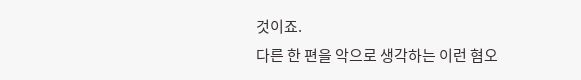것이죠.
다른 한 편을 악으로 생각하는 이런 혐오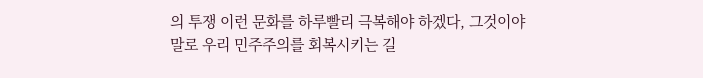의 투쟁 이런 문화를 하루빨리 극복해야 하겠다, 그것이야말로 우리 민주주의를 회복시키는 길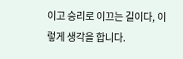이고 승리로 이끄는 길이다, 이렇게 생각을 합니다.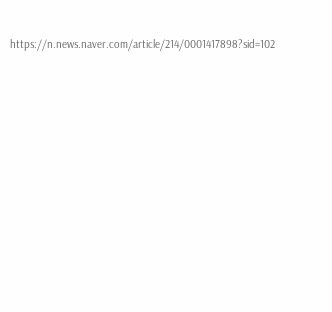https://n.news.naver.com/article/214/0001417898?sid=102